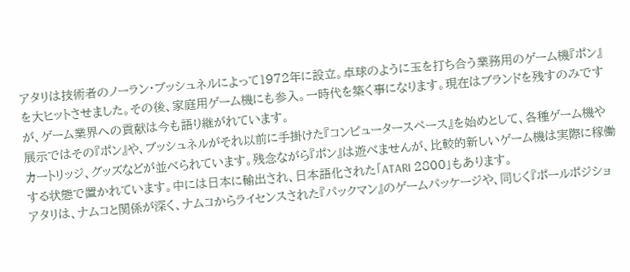アタリは技術者のノーラン・ブッシュネルによって1972年に設立。卓球のように玉を打ち合う業務用のゲーム機『ポン』を大ヒットさせました。その後、家庭用ゲーム機にも参入。一時代を築く事になります。現在はブランドを残すのみですが、ゲーム業界への貢献は今も語り継がれています。
展示ではその『ポン』や、ブッシュネルがそれ以前に手掛けた『コンピュータースペース』を始めとして、各種ゲーム機やカートリッジ、グッズなどが並べられています。残念ながら『ポン』は遊べませんが、比較的新しいゲーム機は実際に稼働する状態で置かれています。中には日本に輸出され、日本語化された「ATARI 2800」もあります。
アタリは、ナムコと関係が深く、ナムコからライセンスされた『パックマン』のゲームパッケージや、同じく『ポールポジショ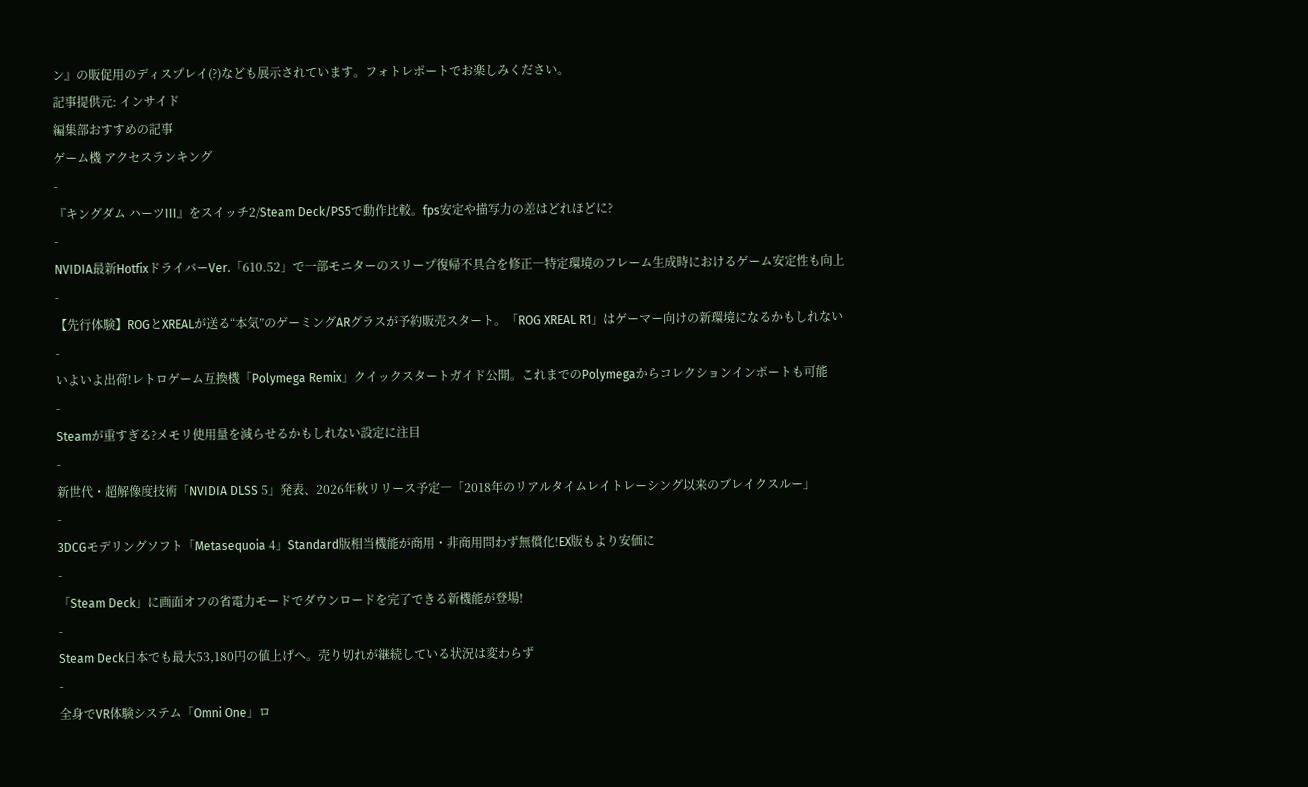ン』の販促用のディスプレイ(?)なども展示されています。フォトレポートでお楽しみください。
記事提供元: インサイド
編集部おすすめの記事
ゲーム機 アクセスランキング
-
『キングダム ハーツIII』をスイッチ2/Steam Deck/PS5で動作比較。fps安定や描写力の差はどれほどに?
-
NVIDIA最新HotfixドライバーVer.「610.52」で一部モニターのスリープ復帰不具合を修正―特定環境のフレーム生成時におけるゲーム安定性も向上
-
【先行体験】ROGとXREALが送る“本気”のゲーミングARグラスが予約販売スタート。「ROG XREAL R1」はゲーマー向けの新環境になるかもしれない
-
いよいよ出荷!レトロゲーム互換機「Polymega Remix」クイックスタートガイド公開。これまでのPolymegaからコレクションインポートも可能
-
Steamが重すぎる?メモリ使用量を減らせるかもしれない設定に注目
-
新世代・超解像度技術「NVIDIA DLSS 5」発表、2026年秋リリース予定―「2018年のリアルタイムレイトレーシング以来のブレイクスルー」
-
3DCGモデリングソフト「Metasequoia 4」Standard版相当機能が商用・非商用問わず無償化!EX版もより安価に
-
「Steam Deck」に画面オフの省電力モードでダウンロードを完了できる新機能が登場!
-
Steam Deck日本でも最大53,180円の値上げへ。売り切れが継続している状況は変わらず
-
全身でVR体験システム「Omni One」ロ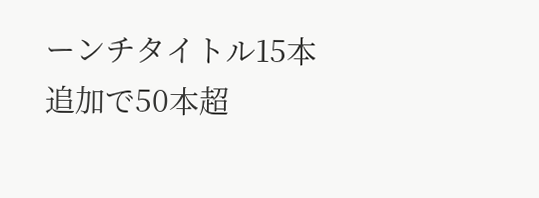ーンチタイトル15本追加で50本超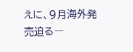えに、9月海外発売迫る―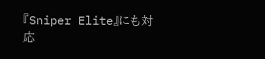『Sniper Elite』にも対応